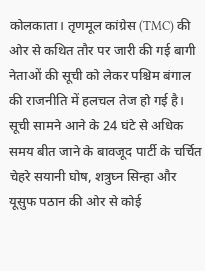कोलकाता। तृणमूल कांग्रेस (TMC) की ओर से कथित तौर पर जारी की गई बागी नेताओं की सूची को लेकर पश्चिम बंगाल की राजनीति में हलचल तेज हो गई है। सूची सामने आने के 24 घंटे से अधिक समय बीत जाने के बावजूद पार्टी के चर्चित चेहरे सयानी घोष, शत्रुघ्न सिन्हा और यूसुफ पठान की ओर से कोई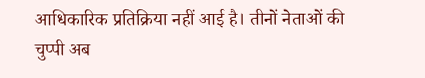आधिकारिक प्रतिक्रिया नहीं आई है। तीनों नेताओं की चुप्पी अब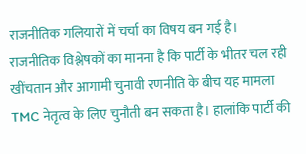राजनीतिक गलियारों में चर्चा का विषय बन गई है।
राजनीतिक विश्लेषकों का मानना है कि पार्टी के भीतर चल रही खींचतान और आगामी चुनावी रणनीति के बीच यह मामला TMC नेतृत्व के लिए चुनौती बन सकता है। हालांकि पार्टी की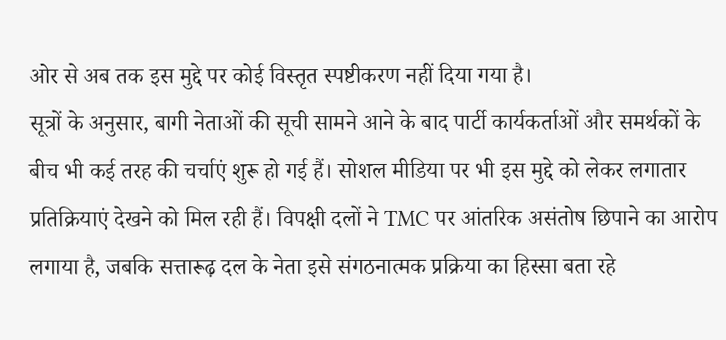ओर से अब तक इस मुद्दे पर कोई विस्तृत स्पष्टीकरण नहीं दिया गया है।
सूत्रों के अनुसार, बागी नेताओं की सूची सामने आने के बाद पार्टी कार्यकर्ताओं और समर्थकों के बीच भी कई तरह की चर्चाएं शुरू हो गई हैं। सोशल मीडिया पर भी इस मुद्दे को लेकर लगातार प्रतिक्रियाएं देखने को मिल रही हैं। विपक्षी दलों ने TMC पर आंतरिक असंतोष छिपाने का आरोप लगाया है, जबकि सत्तारूढ़ दल के नेता इसे संगठनात्मक प्रक्रिया का हिस्सा बता रहे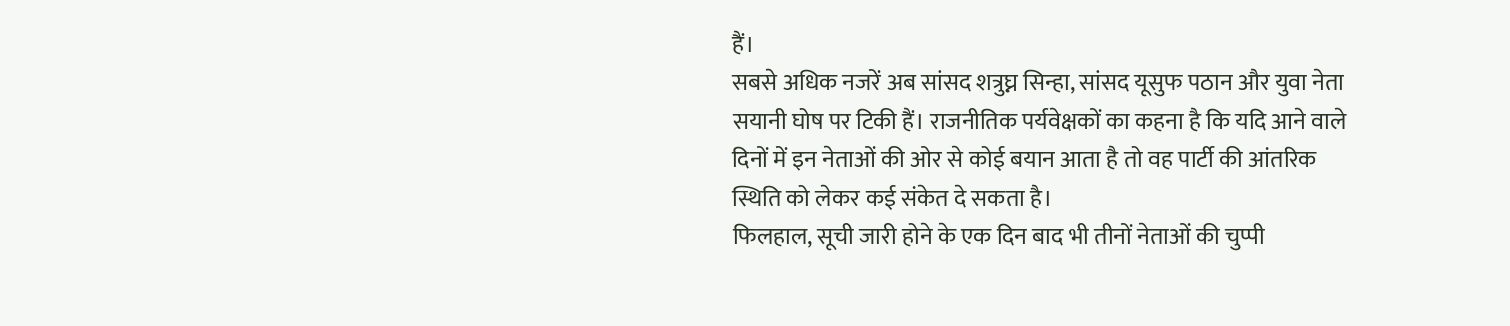हैं।
सबसे अधिक नजरें अब सांसद शत्रुघ्न सिन्हा, सांसद यूसुफ पठान और युवा नेता सयानी घोष पर टिकी हैं। राजनीतिक पर्यवेक्षकों का कहना है कि यदि आने वाले दिनों में इन नेताओं की ओर से कोई बयान आता है तो वह पार्टी की आंतरिक स्थिति को लेकर कई संकेत दे सकता है।
फिलहाल, सूची जारी होने के एक दिन बाद भी तीनों नेताओं की चुप्पी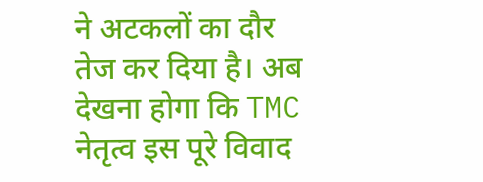ने अटकलों का दौर तेज कर दिया है। अब देखना होगा कि TMC नेतृत्व इस पूरे विवाद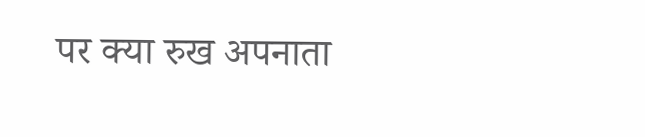पर क्या रुख अपनाता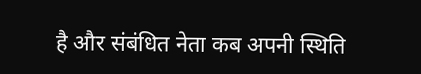है और संबंधित नेता कब अपनी स्थिति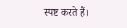स्पष्ट करते हैं।